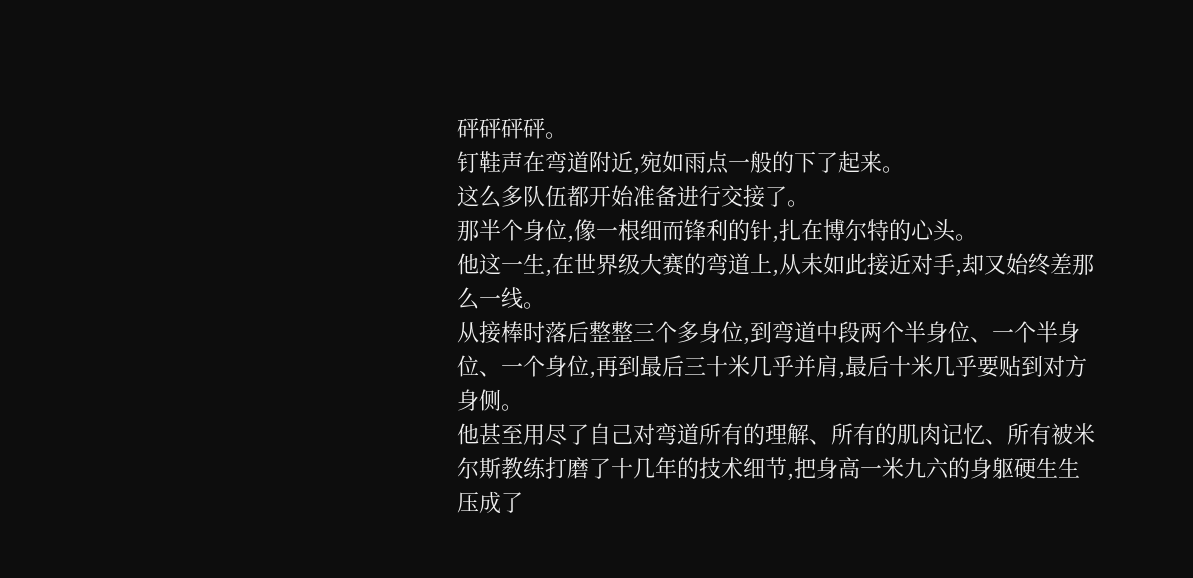砰砰砰砰。
钉鞋声在弯道附近,宛如雨点一般的下了起来。
这么多队伍都开始准备进行交接了。
那半个身位,像一根细而锋利的针,扎在博尔特的心头。
他这一生,在世界级大赛的弯道上,从未如此接近对手,却又始终差那么一线。
从接棒时落后整整三个多身位,到弯道中段两个半身位、一个半身位、一个身位,再到最后三十米几乎并肩,最后十米几乎要贴到对方身侧。
他甚至用尽了自己对弯道所有的理解、所有的肌肉记忆、所有被米尔斯教练打磨了十几年的技术细节,把身高一米九六的身躯硬生生压成了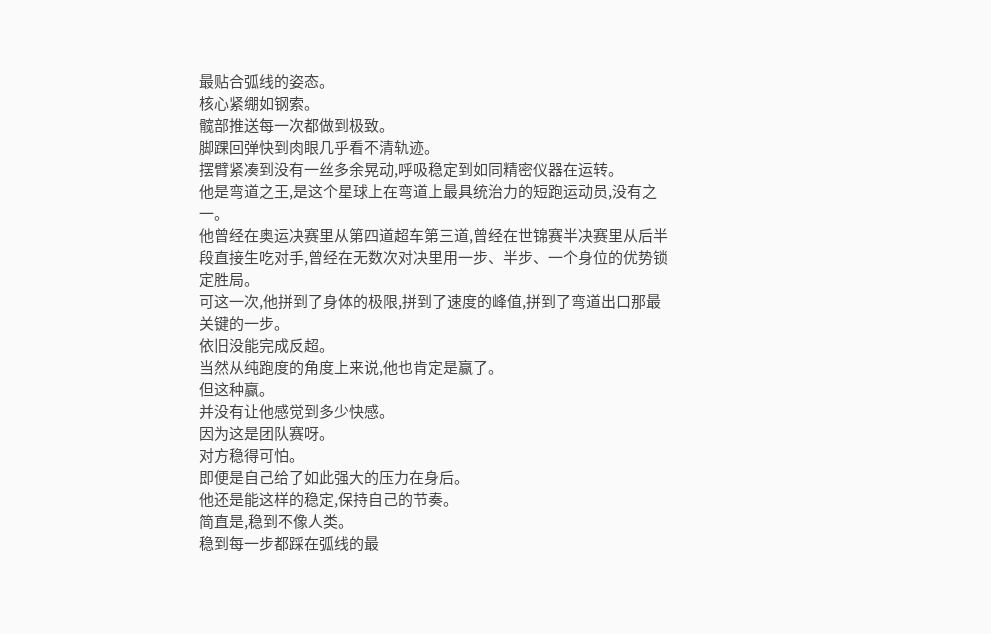最贴合弧线的姿态。
核心紧绷如钢索。
髋部推送每一次都做到极致。
脚踝回弹快到肉眼几乎看不清轨迹。
摆臂紧凑到没有一丝多余晃动,呼吸稳定到如同精密仪器在运转。
他是弯道之王,是这个星球上在弯道上最具统治力的短跑运动员,没有之一。
他曾经在奥运决赛里从第四道超车第三道,曾经在世锦赛半决赛里从后半段直接生吃对手,曾经在无数次对决里用一步、半步、一个身位的优势锁定胜局。
可这一次,他拼到了身体的极限,拼到了速度的峰值,拼到了弯道出口那最关键的一步。
依旧没能完成反超。
当然从纯跑度的角度上来说,他也肯定是赢了。
但这种赢。
并没有让他感觉到多少快感。
因为这是团队赛呀。
对方稳得可怕。
即便是自己给了如此强大的压力在身后。
他还是能这样的稳定,保持自己的节奏。
简直是,稳到不像人类。
稳到每一步都踩在弧线的最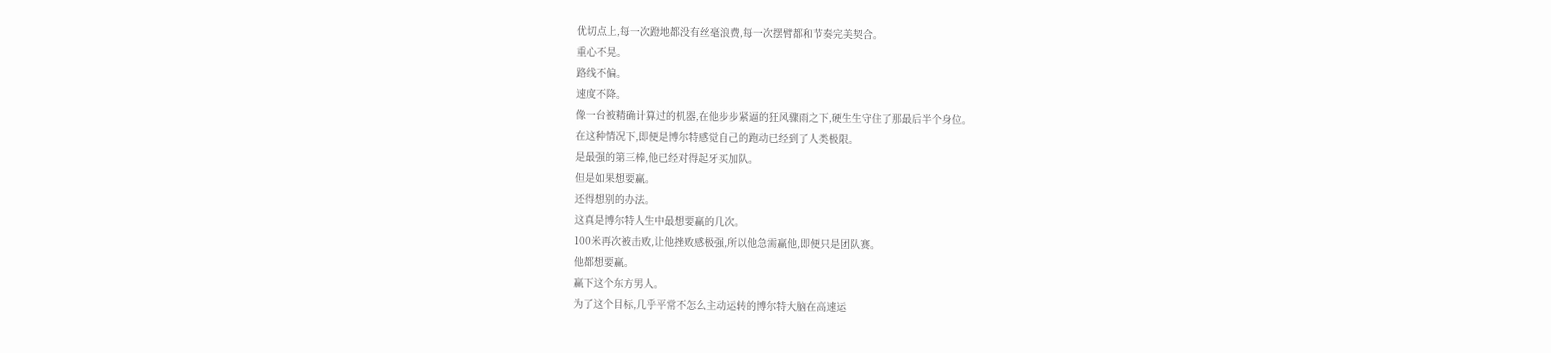优切点上,每一次蹬地都没有丝毫浪费,每一次摆臂都和节奏完美契合。
重心不晃。
路线不偏。
速度不降。
像一台被精确计算过的机器,在他步步紧逼的狂风骤雨之下,硬生生守住了那最后半个身位。
在这种情况下,即便是博尔特感觉自己的跑动已经到了人类极限。
是最强的第三棒,他已经对得起牙买加队。
但是如果想要赢。
还得想别的办法。
这真是博尔特人生中最想要赢的几次。
100米再次被击败,让他挫败感极强,所以他急需赢他,即便只是团队赛。
他都想要赢。
赢下这个东方男人。
为了这个目标,几乎平常不怎么主动运转的博尔特大脑在高速运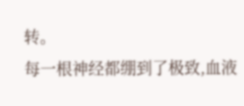转。
每一根神经都绷到了极致,血液